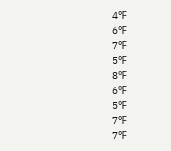4℉
6℉
7℉
5℉
8℉
6℉
5℉
7℉
7℉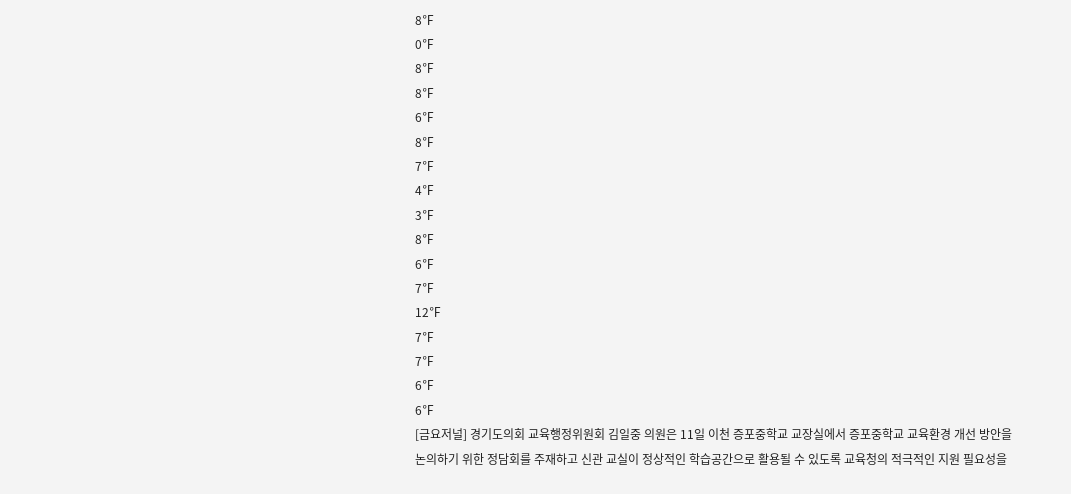8℉
0℉
8℉
8℉
6℉
8℉
7℉
4℉
3℉
8℉
6℉
7℉
12℉
7℉
7℉
6℉
6℉
[금요저널] 경기도의회 교육행정위원회 김일중 의원은 11일 이천 증포중학교 교장실에서 증포중학교 교육환경 개선 방안을 논의하기 위한 정담회를 주재하고 신관 교실이 정상적인 학습공간으로 활용될 수 있도록 교육청의 적극적인 지원 필요성을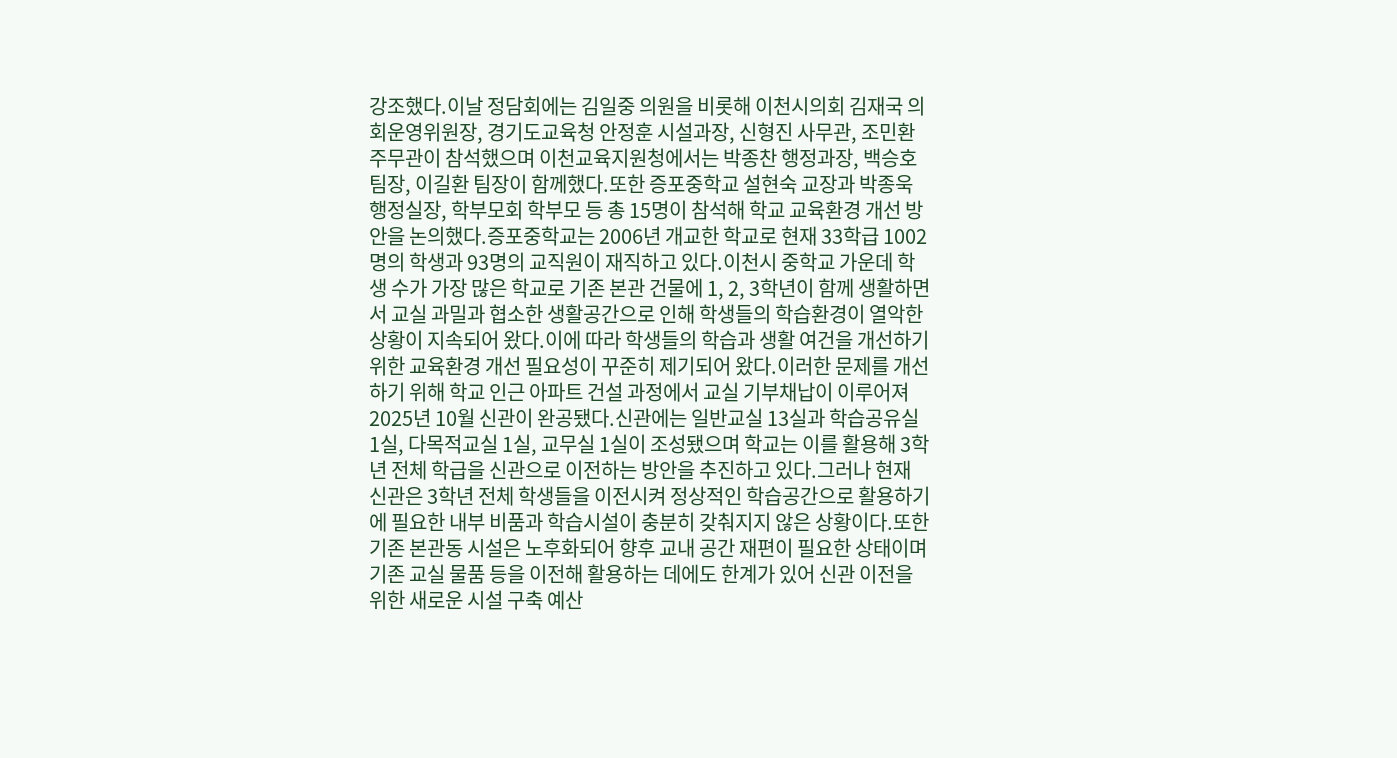강조했다.이날 정담회에는 김일중 의원을 비롯해 이천시의회 김재국 의회운영위원장, 경기도교육청 안정훈 시설과장, 신형진 사무관, 조민환 주무관이 참석했으며 이천교육지원청에서는 박종찬 행정과장, 백승호 팀장, 이길환 팀장이 함께했다.또한 증포중학교 설현숙 교장과 박종욱 행정실장, 학부모회 학부모 등 총 15명이 참석해 학교 교육환경 개선 방안을 논의했다.증포중학교는 2006년 개교한 학교로 현재 33학급 1002명의 학생과 93명의 교직원이 재직하고 있다.이천시 중학교 가운데 학생 수가 가장 많은 학교로 기존 본관 건물에 1, 2, 3학년이 함께 생활하면서 교실 과밀과 협소한 생활공간으로 인해 학생들의 학습환경이 열악한 상황이 지속되어 왔다.이에 따라 학생들의 학습과 생활 여건을 개선하기 위한 교육환경 개선 필요성이 꾸준히 제기되어 왔다.이러한 문제를 개선하기 위해 학교 인근 아파트 건설 과정에서 교실 기부채납이 이루어져 2025년 10월 신관이 완공됐다.신관에는 일반교실 13실과 학습공유실 1실, 다목적교실 1실, 교무실 1실이 조성됐으며 학교는 이를 활용해 3학년 전체 학급을 신관으로 이전하는 방안을 추진하고 있다.그러나 현재 신관은 3학년 전체 학생들을 이전시켜 정상적인 학습공간으로 활용하기에 필요한 내부 비품과 학습시설이 충분히 갖춰지지 않은 상황이다.또한 기존 본관동 시설은 노후화되어 향후 교내 공간 재편이 필요한 상태이며 기존 교실 물품 등을 이전해 활용하는 데에도 한계가 있어 신관 이전을 위한 새로운 시설 구축 예산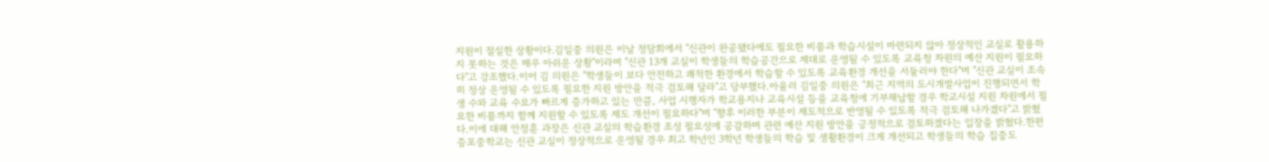지원이 절실한 상황이다.김일중 의원은 이날 정담회에서 "신관이 완공됐다에도 필요한 비품과 학습시설이 마련되지 않아 정상적인 교실로 활용하지 못하는 것은 매우 아쉬운 상황"이라며 "신관 13개 교실이 학생들의 학습공간으로 제대로 운영될 수 있도록 교육청 차원의 예산 지원이 필요하다"고 강조했다.이어 김 의원은 "학생들이 보다 안전하고 쾌적한 환경에서 학습할 수 있도록 교육환경 개선을 서둘러야 한다"며 "신관 교실이 조속히 정상 운영될 수 있도록 필요한 지원 방안을 적극 검토해 달라"고 당부했다.아울러 김일중 의원은 "최근 지역의 도시개발사업이 진행되면서 학생 수와 교육 수요가 빠르게 증가하고 있는 만큼, 사업 시행자가 학교용지나 교육시설 등을 교육청에 기부채납할 경우 학교시설 지원 차원에서 필요한 비품까지 함께 지원할 수 있도록 제도 개선이 필요하다"며 "향후 이러한 부분이 제도적으로 반영될 수 있도록 적극 검토해 나가겠다"고 밝혔다.이에 대해 안정훈 과장은 신관 교실의 학습환경 조성 필요성에 공감하며 관련 예산 지원 방안을 긍정적으로 검토하겠다는 입장을 밝혔다.한편 증포중학교는 신관 교실이 정상적으로 운영될 경우 최고 학년인 3학년 학생들의 학습 및 생활환경이 크게 개선되고 학생들의 학습 집중도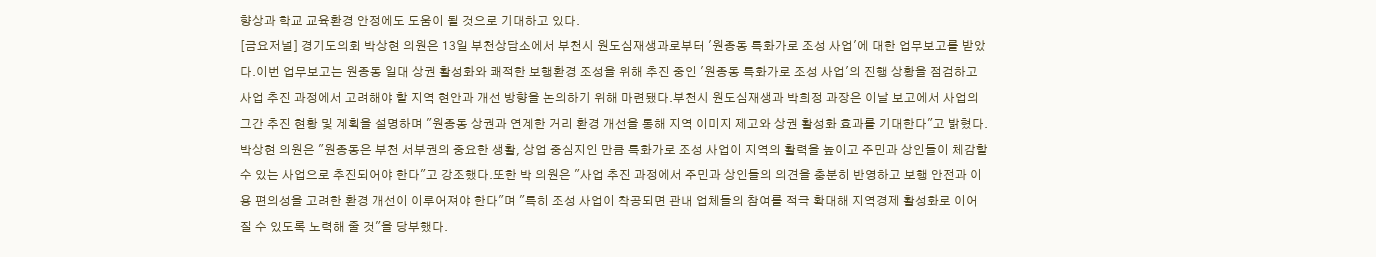향상과 학교 교육환경 안정에도 도움이 될 것으로 기대하고 있다.
[금요저널] 경기도의회 박상현 의원은 13일 부천상담소에서 부천시 원도심재생과로부터 '원종동 특화가로 조성 사업'에 대한 업무보고를 받았다.이번 업무보고는 원종동 일대 상권 활성화와 쾌적한 보행환경 조성을 위해 추진 중인 '원종동 특화가로 조성 사업'의 진행 상황을 점검하고 사업 추진 과정에서 고려해야 할 지역 현안과 개선 방향을 논의하기 위해 마련됐다.부천시 원도심재생과 박희정 과장은 이날 보고에서 사업의 그간 추진 현황 및 계획을 설명하며 "원종동 상권과 연계한 거리 환경 개선을 통해 지역 이미지 제고와 상권 활성화 효과를 기대한다"고 밝혔다.박상현 의원은 "원종동은 부천 서부권의 중요한 생활, 상업 중심지인 만큼 특화가로 조성 사업이 지역의 활력을 높이고 주민과 상인들이 체감할 수 있는 사업으로 추진되어야 한다"고 강조했다.또한 박 의원은 "사업 추진 과정에서 주민과 상인들의 의견을 충분히 반영하고 보행 안전과 이용 편의성을 고려한 환경 개선이 이루어져야 한다"며 "특히 조성 사업이 착공되면 관내 업체들의 참여를 적극 확대해 지역경제 활성화로 이어질 수 있도록 노력해 줄 것"을 당부했다.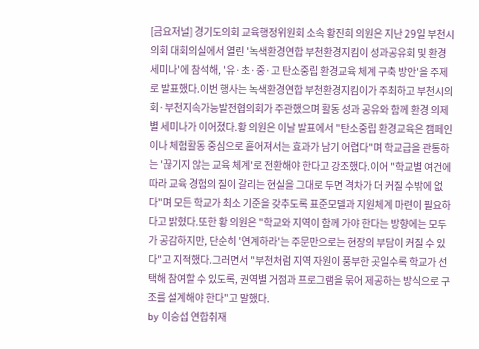[금요저널] 경기도의회 교육행정위원회 소속 황진희 의원은 지난 29일 부천시의회 대회의실에서 열린 '녹색환경연합 부천환경지킴이 성과공유회 및 환경 세미나'에 참석해, '유·초·중·고 탄소중립 환경교육 체계 구축 방안'을 주제로 발표했다.이번 행사는 녹색환경연합 부천환경지킴이가 주최하고 부천시의회·부천지속가능발전협의회가 주관했으며 활동 성과 공유와 함께 환경 의제별 세미나가 이어졌다.황 의원은 이날 발표에서 "탄소중립 환경교육은 캠페인이나 체험활동 중심으로 흩어져서는 효과가 남기 어렵다"며 학교급을 관통하는 '끊기지 않는 교육 체계'로 전환해야 한다고 강조했다.이어 "학교별 여건에 따라 교육 경험의 질이 갈리는 현실을 그대로 두면 격차가 더 커질 수밖에 없다"며 모든 학교가 최소 기준을 갖추도록 표준모델과 지원체계 마련이 필요하다고 밝혔다.또한 황 의원은 "학교와 지역이 함께 가야 한다는 방향에는 모두가 공감하지만, 단순히 '연계하라'는 주문만으로는 현장의 부담이 커질 수 있다"고 지적했다.그러면서 "부천처럼 지역 자원이 풍부한 곳일수록 학교가 선택해 참여할 수 있도록, 권역별 거점과 프로그램을 묶어 제공하는 방식으로 구조를 설계해야 한다"고 말했다.
by 이승섭 연합취재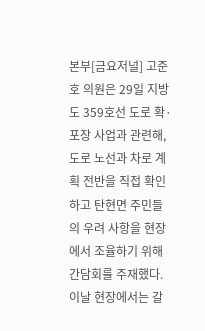본부[금요저널] 고준호 의원은 29일 지방도 359호선 도로 확·포장 사업과 관련해, 도로 노선과 차로 계획 전반을 직접 확인하고 탄현면 주민들의 우려 사항을 현장에서 조율하기 위해 간담회를 주재했다.이날 현장에서는 갈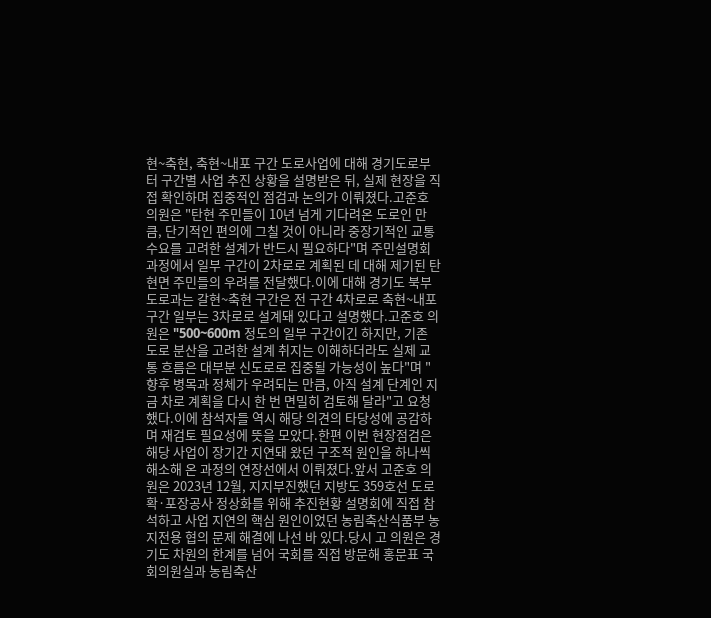현~축현, 축현~내포 구간 도로사업에 대해 경기도로부터 구간별 사업 추진 상황을 설명받은 뒤, 실제 현장을 직접 확인하며 집중적인 점검과 논의가 이뤄졌다.고준호 의원은 "탄현 주민들이 10년 넘게 기다려온 도로인 만큼, 단기적인 편의에 그칠 것이 아니라 중장기적인 교통 수요를 고려한 설계가 반드시 필요하다"며 주민설명회 과정에서 일부 구간이 2차로로 계획된 데 대해 제기된 탄현면 주민들의 우려를 전달했다.이에 대해 경기도 북부도로과는 갈현~축현 구간은 전 구간 4차로로 축현~내포 구간 일부는 3차로로 설계돼 있다고 설명했다.고준호 의원은 "500~600m 정도의 일부 구간이긴 하지만, 기존 도로 분산을 고려한 설계 취지는 이해하더라도 실제 교통 흐름은 대부분 신도로로 집중될 가능성이 높다"며 "향후 병목과 정체가 우려되는 만큼, 아직 설계 단계인 지금 차로 계획을 다시 한 번 면밀히 검토해 달라"고 요청했다.이에 참석자들 역시 해당 의견의 타당성에 공감하며 재검토 필요성에 뜻을 모았다.한편 이번 현장점검은 해당 사업이 장기간 지연돼 왔던 구조적 원인을 하나씩 해소해 온 과정의 연장선에서 이뤄졌다.앞서 고준호 의원은 2023년 12월, 지지부진했던 지방도 359호선 도로 확·포장공사 정상화를 위해 추진현황 설명회에 직접 참석하고 사업 지연의 핵심 원인이었던 농림축산식품부 농지전용 협의 문제 해결에 나선 바 있다.당시 고 의원은 경기도 차원의 한계를 넘어 국회를 직접 방문해 홍문표 국회의원실과 농림축산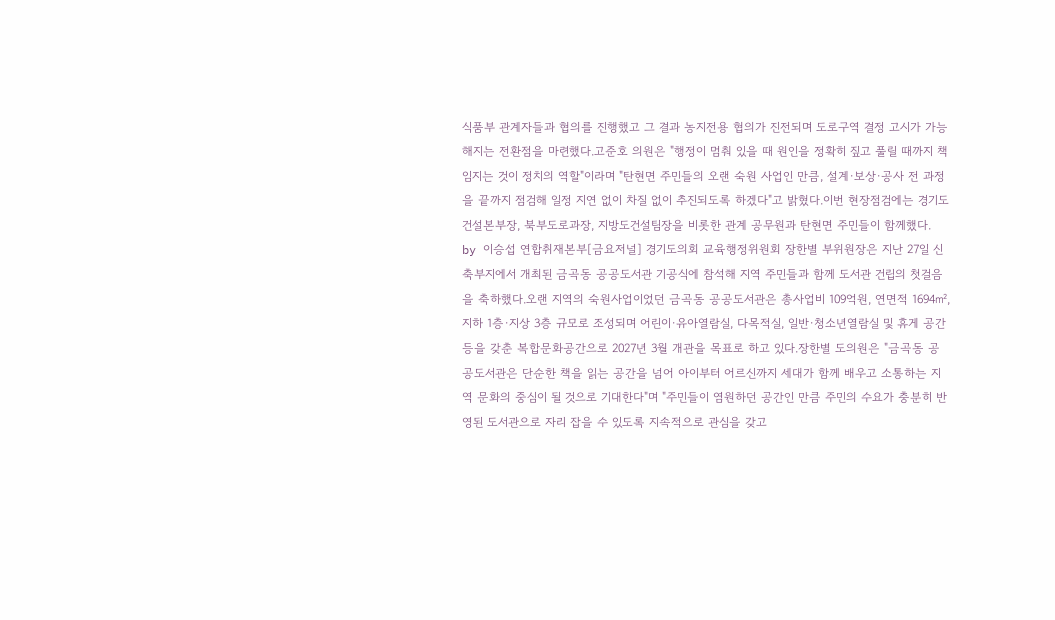식품부 관계자들과 협의를 진행했고 그 결과 농지전용 협의가 진전되며 도로구역 결정 고시가 가능해지는 전환점을 마련했다.고준호 의원은 "행정이 멈춰 있을 때 원인을 정확히 짚고 풀릴 때까지 책임지는 것이 정치의 역할"이라며 "탄현면 주민들의 오랜 숙원 사업인 만큼, 설계·보상·공사 전 과정을 끝까지 점검해 일정 지연 없이 차질 없이 추진되도록 하겠다"고 밝혔다.이번 현장점검에는 경기도 건설본부장, 북부도로과장, 지방도건설팀장을 비롯한 관계 공무원과 탄현면 주민들이 함께했다.
by 이승섭 연합취재본부[금요저널] 경기도의회 교육행정위원회 장한별 부위원장은 지난 27일 신축부지에서 개최된 금곡동 공공도서관 기공식에 참석해 지역 주민들과 함께 도서관 건립의 첫걸음을 축하했다.오랜 지역의 숙원사업이었던 금곡동 공공도서관은 총사업비 109억원, 연면적 1694㎡, 지하 1층·지상 3층 규모로 조성되며 어린이·유아열람실, 다목적실, 일반·청소년열람실 및 휴게 공간 등을 갖춘 복합문화공간으로 2027년 3월 개관을 목표로 하고 있다.장한별 도의원은 "금곡동 공공도서관은 단순한 책을 읽는 공간을 넘어 아이부터 어르신까지 세대가 함께 배우고 소통하는 지역 문화의 중심이 될 것으로 기대한다"며 "주민들이 염원하던 공간인 만큼 주민의 수요가 충분히 반영된 도서관으로 자리 잡을 수 있도록 지속적으로 관심을 갖고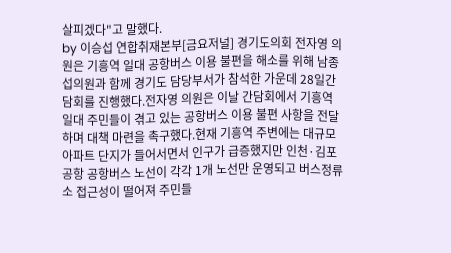살피겠다"고 말했다.
by 이승섭 연합취재본부[금요저널] 경기도의회 전자영 의원은 기흥역 일대 공항버스 이용 불편을 해소를 위해 남종섭의원과 함께 경기도 담당부서가 참석한 가운데 28일간담회를 진행했다.전자영 의원은 이날 간담회에서 기흥역 일대 주민들이 겪고 있는 공항버스 이용 불편 사항을 전달하며 대책 마련을 촉구했다.현재 기흥역 주변에는 대규모 아파트 단지가 들어서면서 인구가 급증했지만 인천·김포공항 공항버스 노선이 각각 1개 노선만 운영되고 버스정류소 접근성이 떨어져 주민들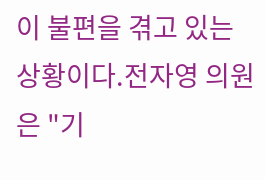이 불편을 겪고 있는 상황이다.전자영 의원은 "기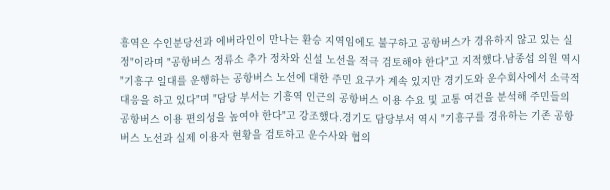흥역은 수인분당선과 에버라인이 만나는 환승 지역임에도 불구하고 공항버스가 경유하지 않고 있는 실정"이라며 "공항버스 정류소 추가 정차와 신설 노선을 적극 검토해야 한다"고 지적했다.남종섭 의원 역시 "기흥구 일대를 운행하는 공항버스 노선에 대한 주민 요구가 계속 있지만 경기도와 운수회사에서 소극적 대응을 하고 있다"며 "담당 부서는 기흥역 인근의 공항버스 이용 수요 및 교통 여건을 분석해 주민들의 공항버스 이용 편의성을 높여야 한다"고 강조했다.경기도 담당부서 역시 "기흥구를 경유하는 기존 공항버스 노선과 실제 이용자 현황을 검토하고 운수사와 협의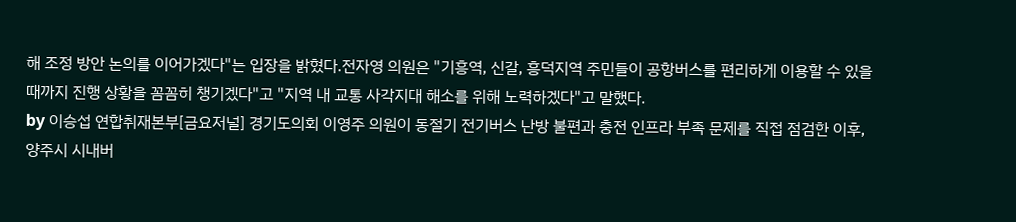해 조정 방안 논의를 이어가겠다"는 입장을 밝혔다.전자영 의원은 "기흥역, 신갈, 흥덕지역 주민들이 공항버스를 편리하게 이용할 수 있을 때까지 진행 상황을 꼼꼼히 챙기겠다"고 "지역 내 교통 사각지대 해소를 위해 노력하겠다"고 말했다.
by 이승섭 연합취재본부[금요저널] 경기도의회 이영주 의원이 동절기 전기버스 난방 불편과 충전 인프라 부족 문제를 직접 점검한 이후, 양주시 시내버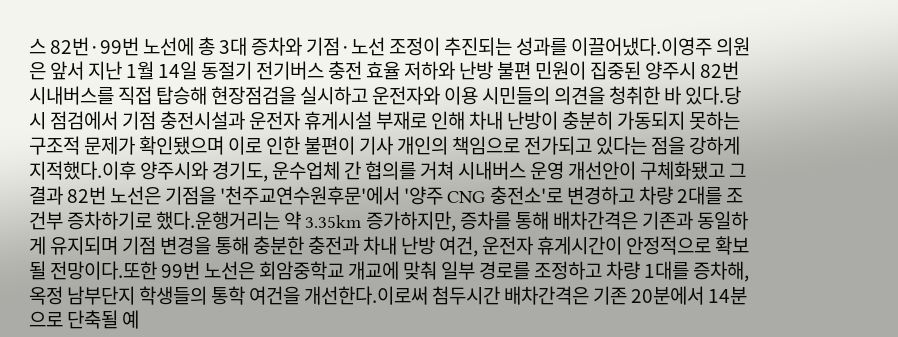스 82번·99번 노선에 총 3대 증차와 기점·노선 조정이 추진되는 성과를 이끌어냈다.이영주 의원은 앞서 지난 1월 14일 동절기 전기버스 충전 효율 저하와 난방 불편 민원이 집중된 양주시 82번 시내버스를 직접 탑승해 현장점검을 실시하고 운전자와 이용 시민들의 의견을 청취한 바 있다.당시 점검에서 기점 충전시설과 운전자 휴게시설 부재로 인해 차내 난방이 충분히 가동되지 못하는 구조적 문제가 확인됐으며 이로 인한 불편이 기사 개인의 책임으로 전가되고 있다는 점을 강하게 지적했다.이후 양주시와 경기도, 운수업체 간 협의를 거쳐 시내버스 운영 개선안이 구체화됐고 그 결과 82번 노선은 기점을 '천주교연수원후문'에서 '양주 CNG 충전소'로 변경하고 차량 2대를 조건부 증차하기로 했다.운행거리는 약 3.35km 증가하지만, 증차를 통해 배차간격은 기존과 동일하게 유지되며 기점 변경을 통해 충분한 충전과 차내 난방 여건, 운전자 휴게시간이 안정적으로 확보될 전망이다.또한 99번 노선은 회암중학교 개교에 맞춰 일부 경로를 조정하고 차량 1대를 증차해, 옥정 남부단지 학생들의 통학 여건을 개선한다.이로써 첨두시간 배차간격은 기존 20분에서 14분으로 단축될 예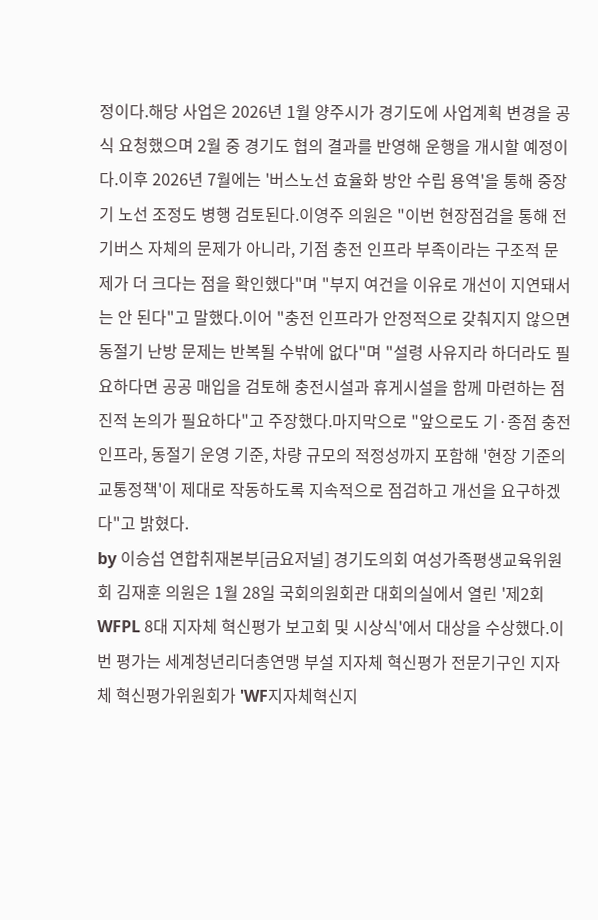정이다.해당 사업은 2026년 1월 양주시가 경기도에 사업계획 변경을 공식 요청했으며 2월 중 경기도 협의 결과를 반영해 운행을 개시할 예정이다.이후 2026년 7월에는 '버스노선 효율화 방안 수립 용역'을 통해 중장기 노선 조정도 병행 검토된다.이영주 의원은 "이번 현장점검을 통해 전기버스 자체의 문제가 아니라, 기점 충전 인프라 부족이라는 구조적 문제가 더 크다는 점을 확인했다"며 "부지 여건을 이유로 개선이 지연돼서는 안 된다"고 말했다.이어 "충전 인프라가 안정적으로 갖춰지지 않으면 동절기 난방 문제는 반복될 수밖에 없다"며 "설령 사유지라 하더라도 필요하다면 공공 매입을 검토해 충전시설과 휴게시설을 함께 마련하는 점진적 논의가 필요하다"고 주장했다.마지막으로 "앞으로도 기·종점 충전 인프라, 동절기 운영 기준, 차량 규모의 적정성까지 포함해 '현장 기준의 교통정책'이 제대로 작동하도록 지속적으로 점검하고 개선을 요구하겠다"고 밝혔다.
by 이승섭 연합취재본부[금요저널] 경기도의회 여성가족평생교육위원회 김재훈 의원은 1월 28일 국회의원회관 대회의실에서 열린 '제2회 WFPL 8대 지자체 혁신평가 보고회 및 시상식'에서 대상을 수상했다.이번 평가는 세계청년리더총연맹 부설 지자체 혁신평가 전문기구인 지자체 혁신평가위원회가 'WF지자체혁신지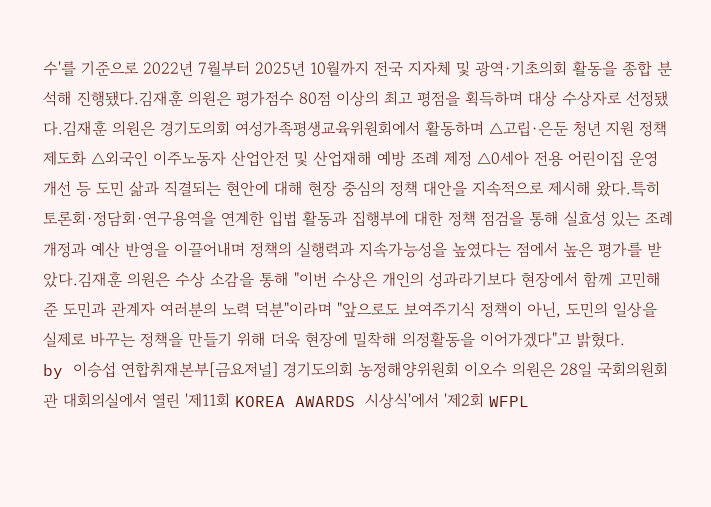수'를 기준으로 2022년 7월부터 2025년 10월까지 전국 지자체 및 광역·기초의회 활동을 종합 분석해 진행됐다.김재훈 의원은 평가점수 80점 이상의 최고 평점을 획득하며 대상 수상자로 선정됐다.김재훈 의원은 경기도의회 여성가족평생교육위원회에서 활동하며 △고립·은둔 청년 지원 정책 제도화 △외국인 이주노동자 산업안전 및 산업재해 예방 조례 제정 △0세아 전용 어린이집 운영 개선 등 도민 삶과 직결되는 현안에 대해 현장 중심의 정책 대안을 지속적으로 제시해 왔다.특히 토론회·정담회·연구용역을 연계한 입법 활동과 집행부에 대한 정책 점검을 통해 실효성 있는 조례 개정과 예산 반영을 이끌어내며 정책의 실행력과 지속가능성을 높였다는 점에서 높은 평가를 받았다.김재훈 의원은 수상 소감을 통해 "이번 수상은 개인의 성과라기보다 현장에서 함께 고민해 준 도민과 관계자 여러분의 노력 덕분"이라며 "앞으로도 보여주기식 정책이 아닌, 도민의 일상을 실제로 바꾸는 정책을 만들기 위해 더욱 현장에 밀착해 의정활동을 이어가겠다"고 밝혔다.
by 이승섭 연합취재본부[금요저널] 경기도의회 농정해양위원회 이오수 의원은 28일 국회의원회관 대회의실에서 열린 '제11회 KOREA AWARDS 시상식'에서 '제2회 WFPL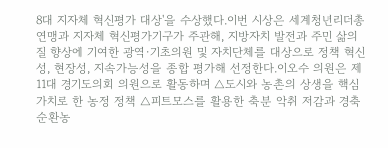8대 지자체 혁신평가 대상'을 수상했다.이번 시상은 세계청년리더총연맹과 지자체 혁신평가기구가 주관해, 지방자치 발전과 주민 삶의 질 향상에 기여한 광역·기초의원 및 자치단체를 대상으로 정책 혁신성, 현장성, 지속가능성을 종합 평가해 선정한다.이오수 의원은 제11대 경기도의회 의원으로 활동하며 △도시와 농촌의 상생을 핵심 가치로 한 농정 정책 △피트모스를 활용한 축분 악취 저감과 경축순환농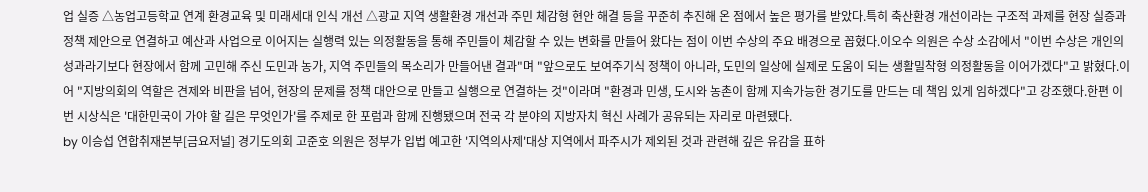업 실증 △농업고등학교 연계 환경교육 및 미래세대 인식 개선 △광교 지역 생활환경 개선과 주민 체감형 현안 해결 등을 꾸준히 추진해 온 점에서 높은 평가를 받았다.특히 축산환경 개선이라는 구조적 과제를 현장 실증과 정책 제안으로 연결하고 예산과 사업으로 이어지는 실행력 있는 의정활동을 통해 주민들이 체감할 수 있는 변화를 만들어 왔다는 점이 이번 수상의 주요 배경으로 꼽혔다.이오수 의원은 수상 소감에서 "이번 수상은 개인의 성과라기보다 현장에서 함께 고민해 주신 도민과 농가, 지역 주민들의 목소리가 만들어낸 결과"며 "앞으로도 보여주기식 정책이 아니라, 도민의 일상에 실제로 도움이 되는 생활밀착형 의정활동을 이어가겠다"고 밝혔다.이어 "지방의회의 역할은 견제와 비판을 넘어, 현장의 문제를 정책 대안으로 만들고 실행으로 연결하는 것"이라며 "환경과 민생, 도시와 농촌이 함께 지속가능한 경기도를 만드는 데 책임 있게 임하겠다"고 강조했다.한편 이번 시상식은 '대한민국이 가야 할 길은 무엇인가'를 주제로 한 포럼과 함께 진행됐으며 전국 각 분야의 지방자치 혁신 사례가 공유되는 자리로 마련됐다.
by 이승섭 연합취재본부[금요저널] 경기도의회 고준호 의원은 정부가 입법 예고한 '지역의사제'대상 지역에서 파주시가 제외된 것과 관련해 깊은 유감을 표하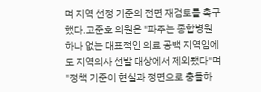며 지역 선정 기준의 전면 재검토를 촉구했다.고준호 의원은 "파주는 종합병원 하나 없는 대표적인 의료 공백 지역임에도 지역의사 선발 대상에서 제외됐다"며 "정책 기준이 현실과 정면으로 충돌하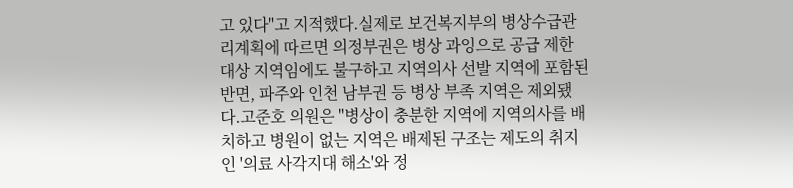고 있다"고 지적했다.실제로 보건복지부의 병상수급관리계획에 따르면 의정부권은 병상 과잉으로 공급 제한 대상 지역임에도 불구하고 지역의사 선발 지역에 포함된 반면, 파주와 인천 남부권 등 병상 부족 지역은 제외됐다.고준호 의원은 "병상이 충분한 지역에 지역의사를 배치하고 병원이 없는 지역은 배제된 구조는 제도의 취지인 '의료 사각지대 해소'와 정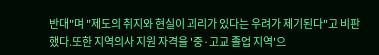반대"며 "제도의 취지와 현실이 괴리가 있다는 우려가 제기된다"고 비판했다.또한 지역의사 지원 자격을 '중·고교 졸업 지역'으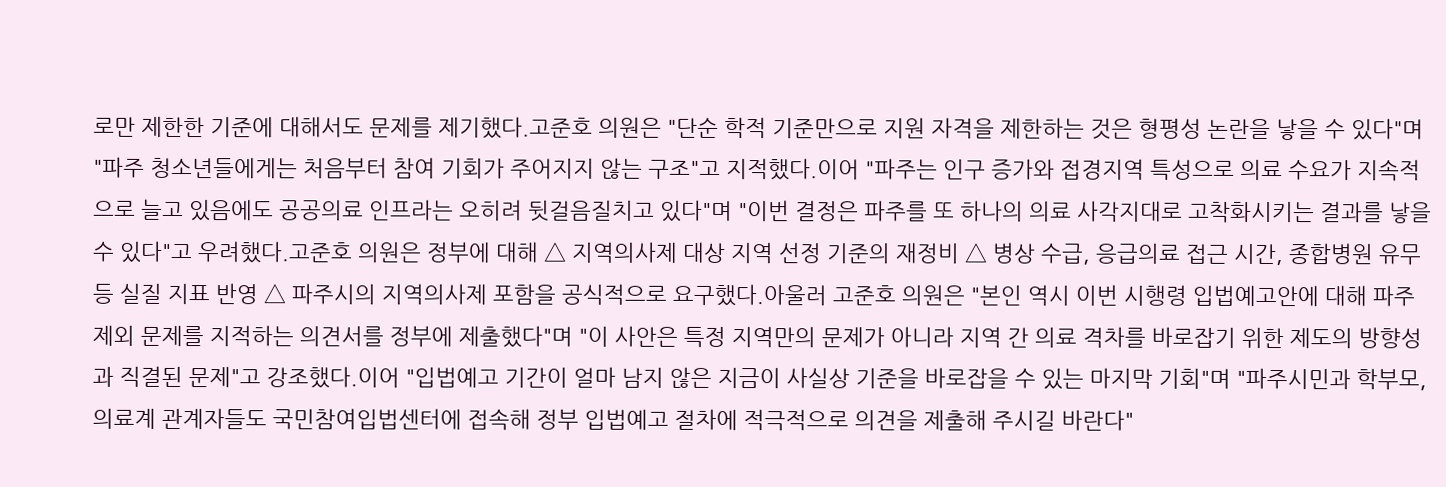로만 제한한 기준에 대해서도 문제를 제기했다.고준호 의원은 "단순 학적 기준만으로 지원 자격을 제한하는 것은 형평성 논란을 낳을 수 있다"며 "파주 청소년들에게는 처음부터 참여 기회가 주어지지 않는 구조"고 지적했다.이어 "파주는 인구 증가와 접경지역 특성으로 의료 수요가 지속적으로 늘고 있음에도 공공의료 인프라는 오히려 뒷걸음질치고 있다"며 "이번 결정은 파주를 또 하나의 의료 사각지대로 고착화시키는 결과를 낳을 수 있다"고 우려했다.고준호 의원은 정부에 대해 △ 지역의사제 대상 지역 선정 기준의 재정비 △ 병상 수급, 응급의료 접근 시간, 종합병원 유무 등 실질 지표 반영 △ 파주시의 지역의사제 포함을 공식적으로 요구했다.아울러 고준호 의원은 "본인 역시 이번 시행령 입법예고안에 대해 파주 제외 문제를 지적하는 의견서를 정부에 제출했다"며 "이 사안은 특정 지역만의 문제가 아니라 지역 간 의료 격차를 바로잡기 위한 제도의 방향성과 직결된 문제"고 강조했다.이어 "입법예고 기간이 얼마 남지 않은 지금이 사실상 기준을 바로잡을 수 있는 마지막 기회"며 "파주시민과 학부모, 의료계 관계자들도 국민참여입법센터에 접속해 정부 입법예고 절차에 적극적으로 의견을 제출해 주시길 바란다"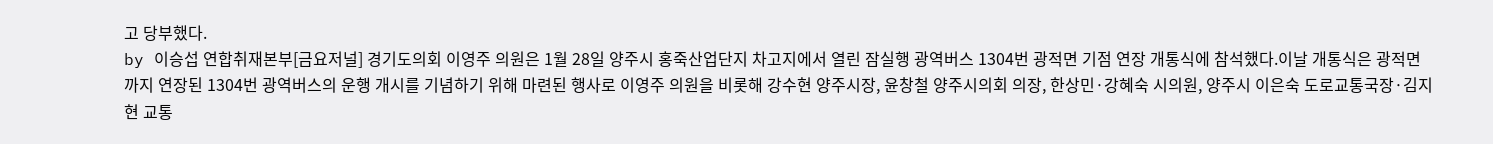고 당부했다.
by 이승섭 연합취재본부[금요저널] 경기도의회 이영주 의원은 1월 28일 양주시 홍죽산업단지 차고지에서 열린 잠실행 광역버스 1304번 광적면 기점 연장 개통식에 참석했다.이날 개통식은 광적면까지 연장된 1304번 광역버스의 운행 개시를 기념하기 위해 마련된 행사로 이영주 의원을 비롯해 강수현 양주시장, 윤창철 양주시의회 의장, 한상민·강혜숙 시의원, 양주시 이은숙 도로교통국장·김지현 교통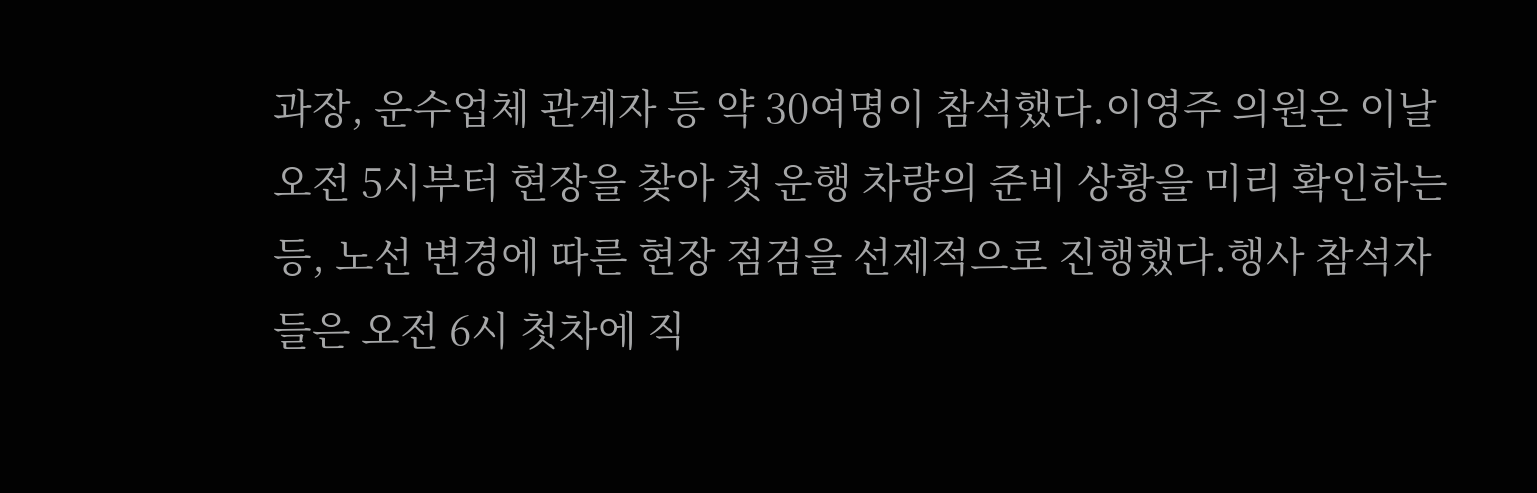과장, 운수업체 관계자 등 약 30여명이 참석했다.이영주 의원은 이날 오전 5시부터 현장을 찾아 첫 운행 차량의 준비 상황을 미리 확인하는 등, 노선 변경에 따른 현장 점검을 선제적으로 진행했다.행사 참석자들은 오전 6시 첫차에 직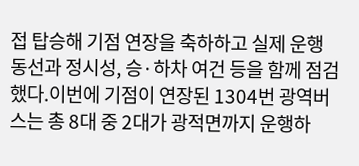접 탑승해 기점 연장을 축하하고 실제 운행 동선과 정시성, 승·하차 여건 등을 함께 점검했다.이번에 기점이 연장된 1304번 광역버스는 총 8대 중 2대가 광적면까지 운행하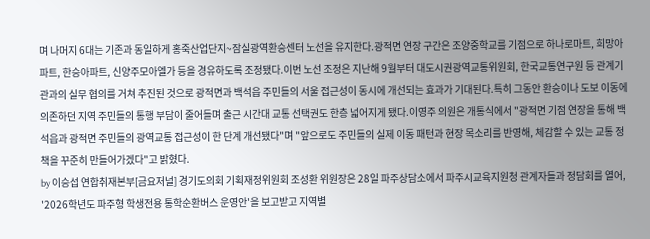며 나머지 6대는 기존과 동일하게 홍죽산업단지~잠실광역환승센터 노선을 유지한다.광적면 연장 구간은 조양중학교를 기점으로 하나로마트, 희망아파트, 한승아파트, 신양주모아엘가 등을 경유하도록 조정됐다.이번 노선 조정은 지난해 9월부터 대도시권광역교통위원회, 한국교통연구원 등 관계기관과의 실무 협의를 거쳐 추진된 것으로 광적면과 백석읍 주민들의 서울 접근성이 동시에 개선되는 효과가 기대된다.특히 그동안 환승이나 도보 이동에 의존하던 지역 주민들의 통행 부담이 줄어들며 출근 시간대 교통 선택권도 한층 넓어지게 됐다.이영주 의원은 개통식에서 "광적면 기점 연장을 통해 백석읍과 광적면 주민들의 광역교통 접근성이 한 단계 개선됐다"며 "앞으로도 주민들의 실제 이동 패턴과 현장 목소리를 반영해, 체감할 수 있는 교통 정책을 꾸준히 만들어가겠다"고 밝혔다.
by 이승섭 연합취재본부[금요저널] 경기도의회 기획재정위원회 조성환 위원장은 28일 파주상담소에서 파주시교육지원청 관계자들과 정담회를 열어, '2026학년도 파주형 학생전용 통학순환버스 운영안'을 보고받고 지역별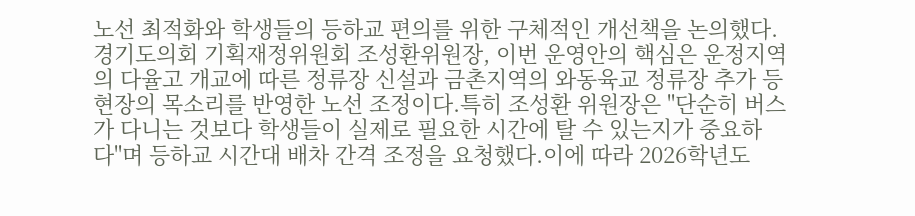노선 최적화와 학생들의 등하교 편의를 위한 구체적인 개선책을 논의했다.경기도의회 기획재정위원회 조성환위원장, 이번 운영안의 핵심은 운정지역의 다율고 개교에 따른 정류장 신설과 금촌지역의 와동육교 정류장 추가 등 현장의 목소리를 반영한 노선 조정이다.특히 조성환 위원장은 "단순히 버스가 다니는 것보다 학생들이 실제로 필요한 시간에 탈 수 있는지가 중요하다"며 등하교 시간대 배차 간격 조정을 요청했다.이에 따라 2026학년도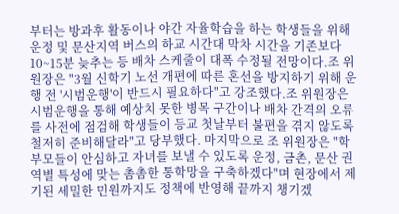부터는 방과후 활동이나 야간 자율학습을 하는 학생들을 위해 운정 및 문산지역 버스의 하교 시간대 막차 시간을 기존보다 10~15분 늦추는 등 배차 스케줄이 대폭 수정될 전망이다.조 위원장은 "3월 신학기 노선 개편에 따른 혼선을 방지하기 위해 운행 전 '시범운행'이 반드시 필요하다"고 강조했다.조 위원장은 시범운행을 통해 예상치 못한 병목 구간이나 배차 간격의 오류를 사전에 점검해 학생들이 등교 첫날부터 불편을 겪지 않도록 철저히 준비해달라"고 당부했다. 마지막으로 조 위원장은 "학부모들이 안심하고 자녀를 보낼 수 있도록 운정, 금촌, 문산 권역별 특성에 맞는 촘촘한 통학망을 구축하겠다"며 현장에서 제기된 세밀한 민원까지도 정책에 반영해 끝까지 챙기겠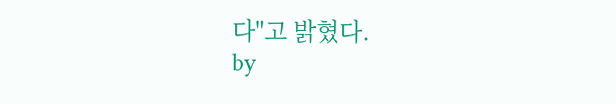다"고 밝혔다.
by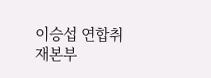이승섭 연합취재본부